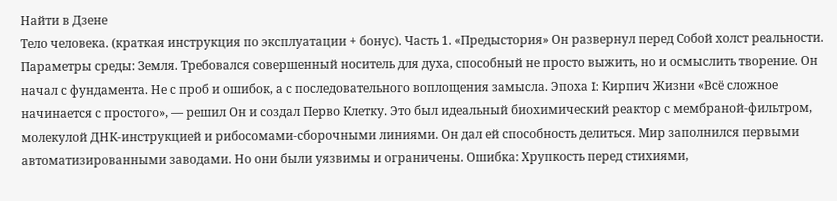Найти в Дзене
Тело человека. (краткая инструкция по эксплуатации + бонус). Часть 1. «Предыстория» Он развернул перед Собой холст реальности. Параметры среды: Земля. Требовался совершенный носитель для духа, способный не просто выжить, но и осмыслить творение. Он начал с фундамента. Не с проб и ошибок, а с последовательного воплощения замысла. Эпоха I: Кирпич Жизни «Всё сложное начинается с простого», — решил Он и создал Перво Клетку. Это был идеальный биохимический реактор с мембраной-фильтром, молекулой ДНК-инструкцией и рибосомами-сборочными линиями. Он дал ей способность делиться. Мир заполнился первыми автоматизированными заводами. Но они были уязвимы и ограничены. Ошибка: Хрупкость перед стихиями,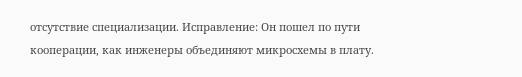отсутствие специализации. Исправление: Он пошел по пути кооперации, как инженеры объединяют микросхемы в плату.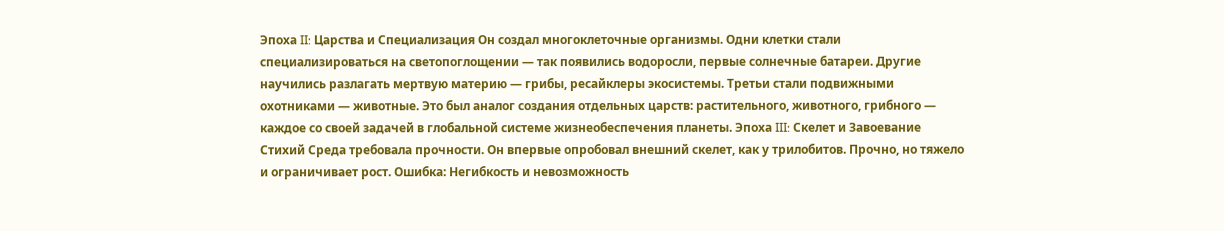Эпоха II: Царства и Специализация Он создал многоклеточные организмы. Одни клетки стали специализироваться на светопоглощении — так появились водоросли, первые солнечные батареи. Другие научились разлагать мертвую материю — грибы, ресайклеры экосистемы. Третьи стали подвижными охотниками — животные. Это был аналог создания отдельных царств: растительного, животного, грибного — каждое со своей задачей в глобальной системе жизнеобеспечения планеты. Эпоха III: Скелет и Завоевание Стихий Среда требовала прочности. Он впервые опробовал внешний скелет, как у трилобитов. Прочно, но тяжело и ограничивает рост. Ошибка: Негибкость и невозможность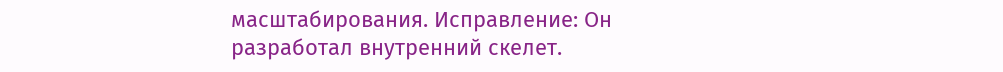масштабирования. Исправление: Он разработал внутренний скелет.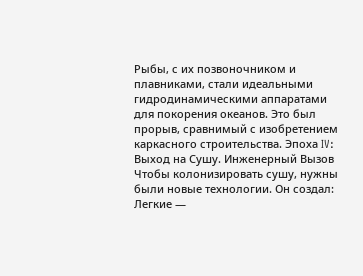Рыбы, с их позвоночником и плавниками, стали идеальными гидродинамическими аппаратами для покорения океанов. Это был прорыв, сравнимый с изобретением каркасного строительства. Эпоха IV: Выход на Сушу. Инженерный Вызов Чтобы колонизировать сушу, нужны были новые технологии. Он создал: Легкие —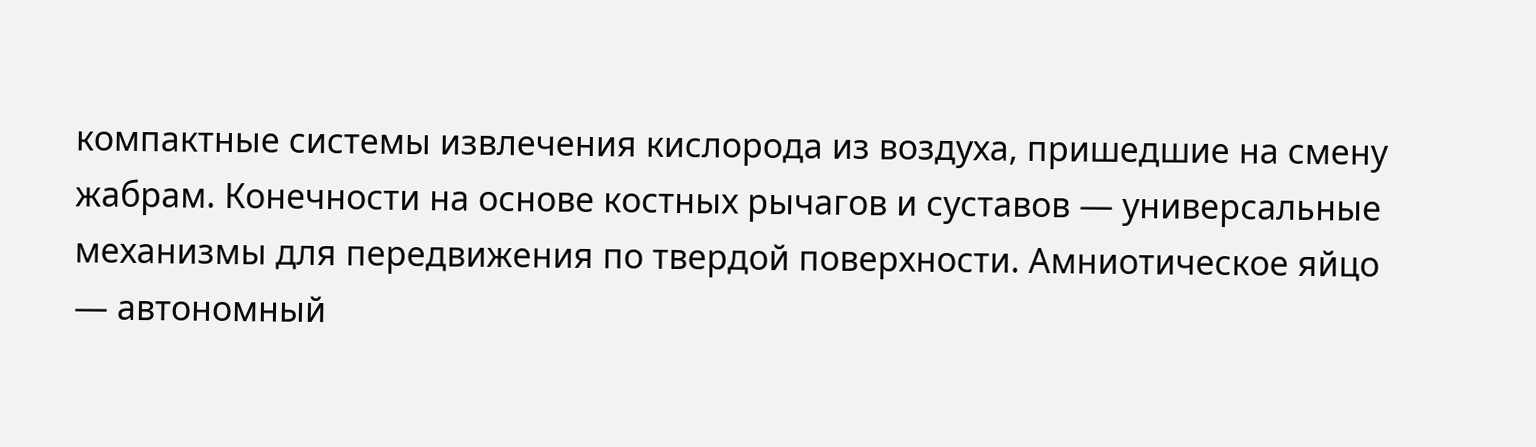компактные системы извлечения кислорода из воздуха, пришедшие на смену жабрам. Конечности на основе костных рычагов и суставов — универсальные механизмы для передвижения по твердой поверхности. Амниотическое яйцо — автономный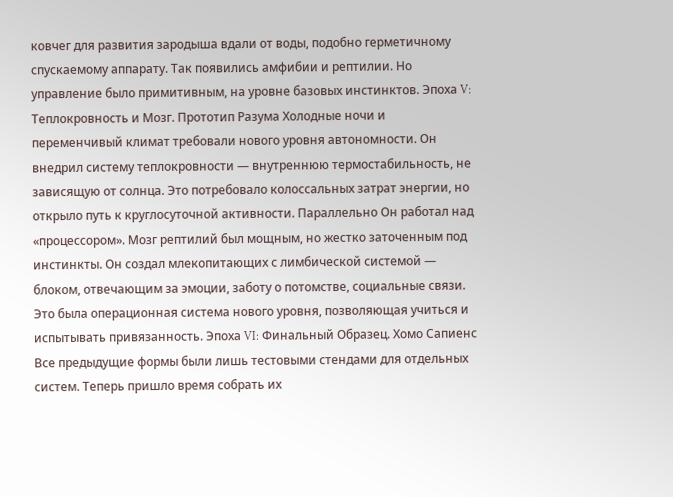ковчег для развития зародыша вдали от воды, подобно герметичному спускаемому аппарату. Так появились амфибии и рептилии. Но управление было примитивным, на уровне базовых инстинктов. Эпоха V: Теплокровность и Мозг. Прототип Разума Холодные ночи и переменчивый климат требовали нового уровня автономности. Он внедрил систему теплокровности — внутреннюю термостабильность, не зависящую от солнца. Это потребовало колоссальных затрат энергии, но открыло путь к круглосуточной активности. Параллельно Он работал над «процессором». Мозг рептилий был мощным, но жестко заточенным под инстинкты. Он создал млекопитающих с лимбической системой — блоком, отвечающим за эмоции, заботу о потомстве, социальные связи. Это была операционная система нового уровня, позволяющая учиться и испытывать привязанность. Эпоха VI: Финальный Образец. Хомо Сапиенс Все предыдущие формы были лишь тестовыми стендами для отдельных систем. Теперь пришло время собрать их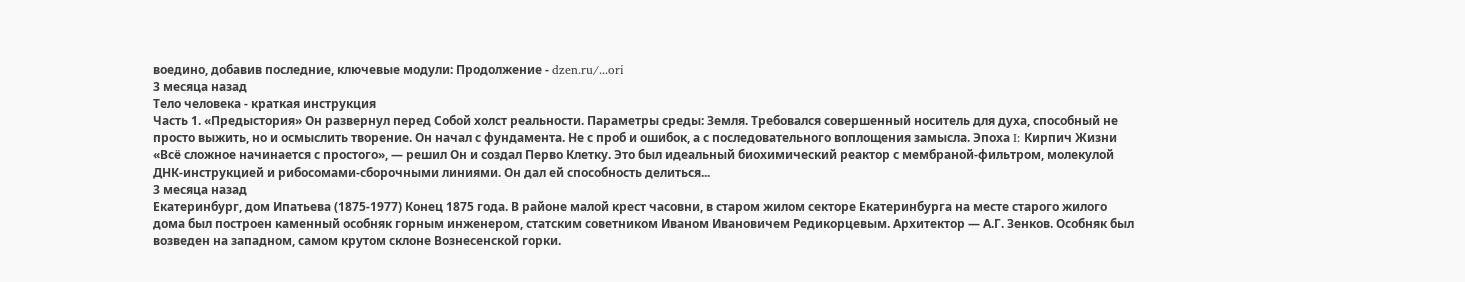воедино, добавив последние, ключевые модули: Продолжение - dzen.ru/...ori
3 месяца назад
Тело человека - краткая инструкция
Часть 1. «Предыстория» Он развернул перед Собой холст реальности. Параметры среды: Земля. Требовался совершенный носитель для духа, способный не просто выжить, но и осмыслить творение. Он начал с фундамента. Не с проб и ошибок, а с последовательного воплощения замысла. Эпоха I: Кирпич Жизни «Всё сложное начинается с простого», — решил Он и создал Перво Клетку. Это был идеальный биохимический реактор с мембраной-фильтром, молекулой ДНК-инструкцией и рибосомами-сборочными линиями. Он дал ей способность делиться...
3 месяца назад
Екатеринбург, дом Ипатьева (1875-1977) Конец 1875 года. В районе малой крест часовни, в старом жилом секторе Екатеринбурга на месте старого жилого дома был построен каменный особняк горным инженером, статским советником Иваном Ивановичем Редикорцевым. Архитектор — А.Г. Зенков. Особняк был возведен на западном, самом крутом склоне Вознесенской горки.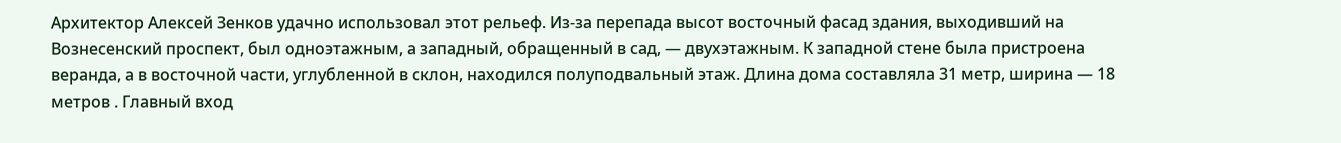Архитектор Алексей Зенков удачно использовал этот рельеф. Из-за перепада высот восточный фасад здания, выходивший на Вознесенский проспект, был одноэтажным, а западный, обращенный в сад, — двухэтажным. К западной стене была пристроена веранда, а в восточной части, углубленной в склон, находился полуподвальный этаж. Длина дома составляла 31 метр, ширина — 18 метров . Главный вход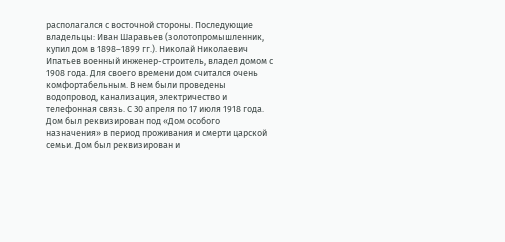располагался с восточной стороны. Последующие владельцы: Иван Шаравьев (золотопромышленник, купил дом в 1898–1899 гг.). Николай Николаевич Ипатьев военный инженер-строитель, владел домом с 1908 года. Для своего времени дом считался очень комфортабельным. В нем были проведены водопровод, канализация, электричество и телефонная связь. С 30 апреля по 17 июля 1918 года. Дом был реквизирован под «Дом особого назначения» в период проживания и смерти царской семьи. Дом был реквизирован и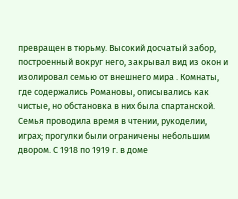превращен в тюрьму. Высокий досчатый забор, построенный вокруг него, закрывал вид из окон и изолировал семью от внешнего мира . Комнаты, где содержались Романовы, описывались как чистые, но обстановка в них была спартанской. Семья проводила время в чтении, рукоделии, играх; прогулки были ограничены небольшим двором. С 1918 по 1919 г. в доме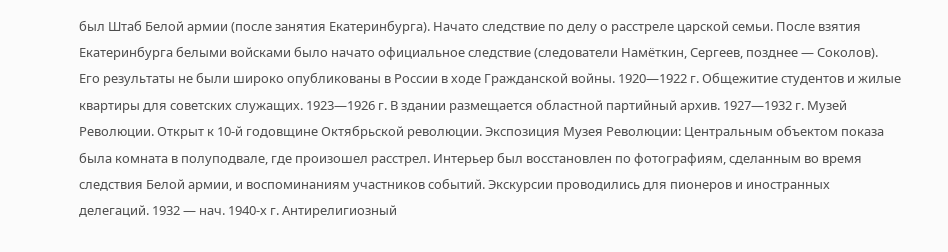был Штаб Белой армии (после занятия Екатеринбурга). Начато следствие по делу о расстреле царской семьи. После взятия Екатеринбурга белыми войсками было начато официальное следствие (следователи Намёткин, Сергеев, позднее — Соколов). Его результаты не были широко опубликованы в России в ходе Гражданской войны. 1920—1922 г. Общежитие студентов и жилые квартиры для советских служащих. 1923—1926 г. В здании размещается областной партийный архив. 1927—1932 г. Музей Революции. Открыт к 10-й годовщине Октябрьской революции. Экспозиция Музея Революции: Центральным объектом показа была комната в полуподвале, где произошел расстрел. Интерьер был восстановлен по фотографиям, сделанным во время следствия Белой армии, и воспоминаниям участников событий. Экскурсии проводились для пионеров и иностранных делегаций. 1932 — нач. 1940-х г. Антирелигиозный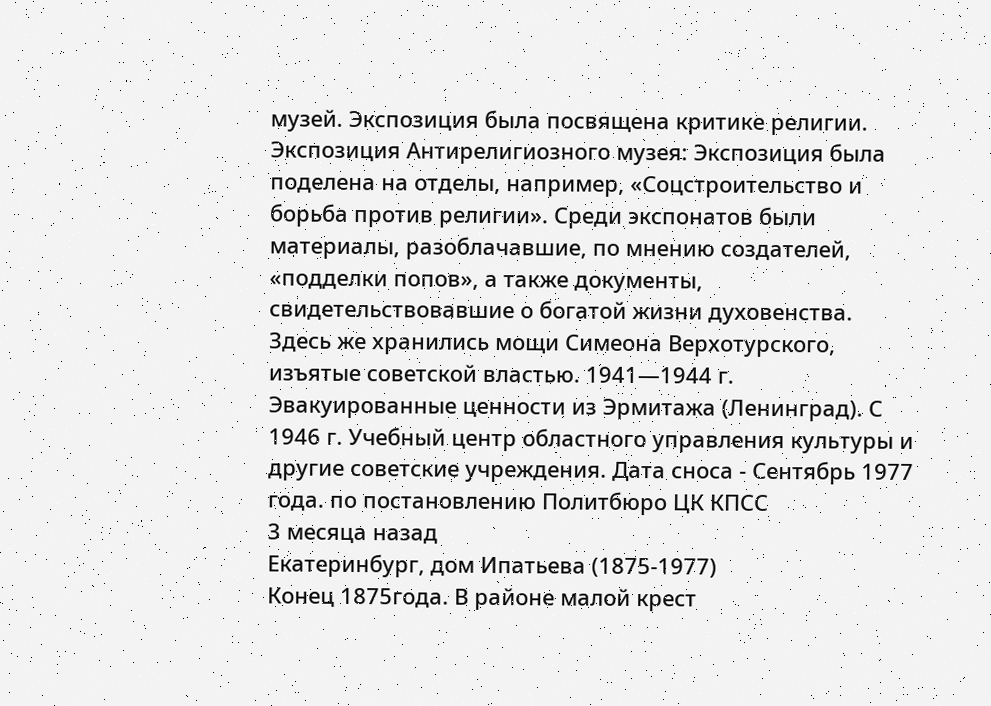музей. Экспозиция была посвящена критике религии. Экспозиция Антирелигиозного музея: Экспозиция была поделена на отделы, например, «Соцстроительство и борьба против религии». Среди экспонатов были материалы, разоблачавшие, по мнению создателей, «подделки попов», а также документы, свидетельствовавшие о богатой жизни духовенства. Здесь же хранились мощи Симеона Верхотурского, изъятые советской властью. 1941—1944 г. Эвакуированные ценности из Эрмитажа (Ленинград). С 1946 г. Учебный центр областного управления культуры и другие советские учреждения. Дата сноса - Сентябрь 1977 года. по постановлению Политбюро ЦК КПСС
3 месяца назад
Екатеринбург, дом Ипатьева (1875-1977)
Конец 1875года. В районе малой крест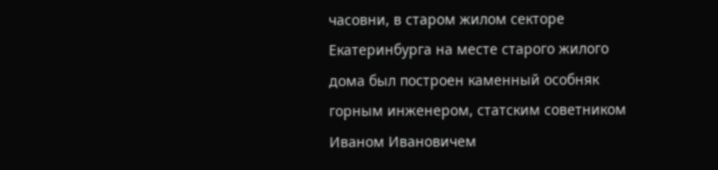часовни, в старом жилом секторе Екатеринбурга на месте старого жилого дома был построен каменный особняк горным инженером, статским советником Иваном Ивановичем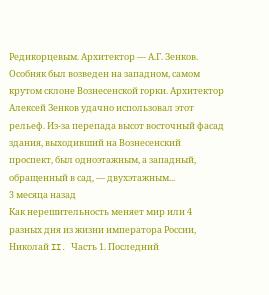Редикорцевым. Архитектор — А.Г. Зенков. Особняк был возведен на западном, самом крутом склоне Вознесенской горки. Архитектор Алексей Зенков удачно использовал этот рельеф. Из-за перепада высот восточный фасад здания, выходивший на Вознесенский проспект, был одноэтажным, а западный, обращенный в сад, — двухэтажным...
3 месяца назад
Как нерешительность меняет мир или 4 разных дня из жизни императора России, Николай II. Часть 1. Последний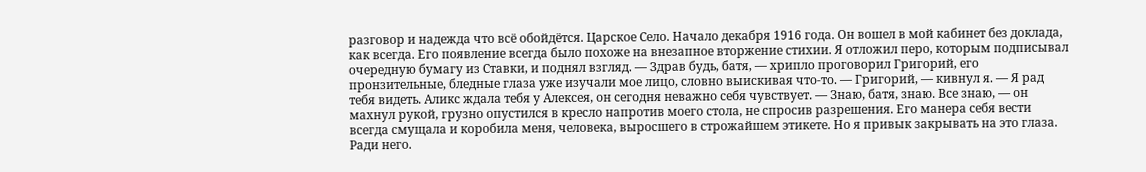разговор и надежда что всё обойдётся. Царское Село. Начало декабря 1916 года. Он вошел в мой кабинет без доклада, как всегда. Его появление всегда было похоже на внезапное вторжение стихии. Я отложил перо, которым подписывал очередную бумагу из Ставки, и поднял взгляд. — Здрав будь, батя, — хрипло проговорил Григорий, его пронзительные, бледные глаза уже изучали мое лицо, словно выискивая что-то. — Григорий, — кивнул я. — Я рад тебя видеть. Аликс ждала тебя у Алексея, он сегодня неважно себя чувствует. — Знаю, батя, знаю. Все знаю, — он махнул рукой, грузно опустился в кресло напротив моего стола, не спросив разрешения. Его манера себя вести всегда смущала и коробила меня, человека, выросшего в строжайшем этикете. Но я привык закрывать на это глаза. Ради него.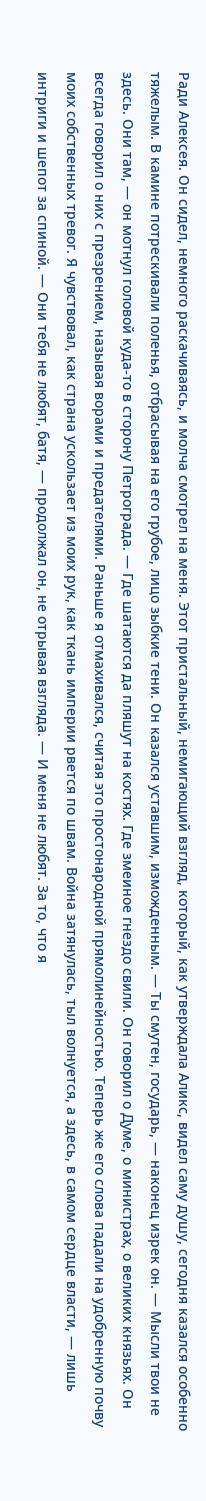Ради Алексея. Он сидел, немного раскачиваясь, и молча смотрел на меня. Этот пристальный, немигающий взгляд, который, как утверждала Аликс, видел саму душу, сегодня казался особенно тяжелым. В камине потрескивали поленья, отбрасывая на его грубое, лицо зыбкие тени. Он казался уставшим, изможденным. — Ты смутен, государь, — наконец изрек он. — Мысли твои не здесь. Они там, — он мотнул головой куда-то в сторону Петрограда. — Где шатаются да пляшут на костях. Где змеиное гнездо свили. Он говорил о Думе, о министрах, о великих князьях. Он всегда говорил о них с презрением, называя ворами и предателями. Раньше я отмахивался, считая это простонародной прямолинейностью. Теперь же его слова падали на удобренную почву моих собственных тревог. Я чувствовал, как страна ускользает из моих рук, как ткань империи рвется по швам. Война затянулась, тыл волнуется, а здесь, в самом сердце власти, — лишь интриги и шепот за спиной. — Они тебя не любят, батя, — продолжал он, не отрывая взгляда. — И меня не любят. За то, что я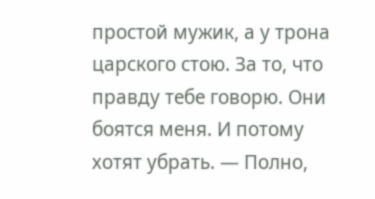простой мужик, а у трона царского стою. За то, что правду тебе говорю. Они боятся меня. И потому хотят убрать. — Полно,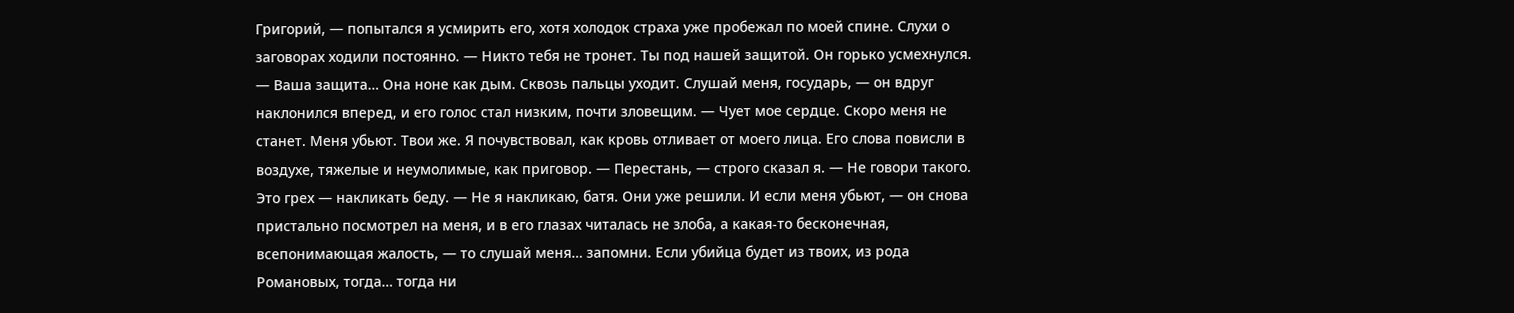Григорий, — попытался я усмирить его, хотя холодок страха уже пробежал по моей спине. Слухи о заговорах ходили постоянно. — Никто тебя не тронет. Ты под нашей защитой. Он горько усмехнулся. — Ваша защита… Она ноне как дым. Сквозь пальцы уходит. Слушай меня, государь, — он вдруг наклонился вперед, и его голос стал низким, почти зловещим. — Чует мое сердце. Скоро меня не станет. Меня убьют. Твои же. Я почувствовал, как кровь отливает от моего лица. Его слова повисли в воздухе, тяжелые и неумолимые, как приговор. — Перестань, — строго сказал я. — Не говори такого. Это грех — накликать беду. — Не я накликаю, батя. Они уже решили. И если меня убьют, — он снова пристально посмотрел на меня, и в его глазах читалась не злоба, а какая-то бесконечная, всепонимающая жалость, — то слушай меня… запомни. Если убийца будет из твоих, из рода Романовых, тогда… тогда ни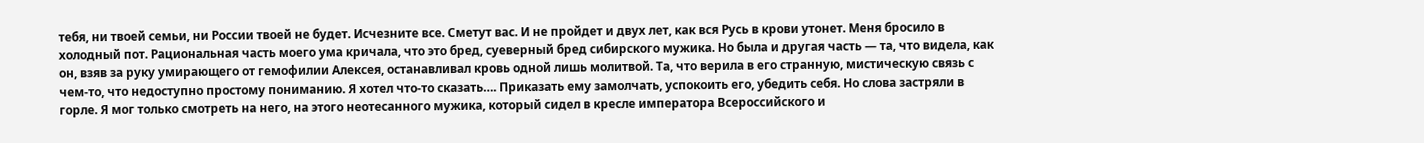тебя, ни твоей семьи, ни России твоей не будет. Исчезните все. Сметут вас. И не пройдет и двух лет, как вся Русь в крови утонет. Меня бросило в холодный пот. Рациональная часть моего ума кричала, что это бред, суеверный бред сибирского мужика. Но была и другая часть — та, что видела, как он, взяв за руку умирающего от гемофилии Алексея, останавливал кровь одной лишь молитвой. Та, что верила в его странную, мистическую связь с чем-то, что недоступно простому пониманию. Я хотел что-то сказать…. Приказать ему замолчать, успокоить его, убедить себя. Но слова застряли в горле. Я мог только смотреть на него, на этого неотесанного мужика, который сидел в кресле императора Всероссийского и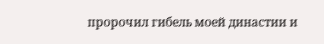пророчил гибель моей династии и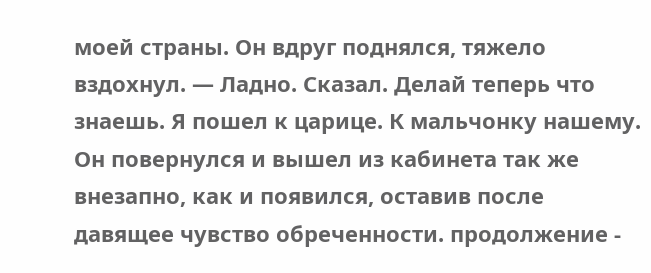моей страны. Он вдруг поднялся, тяжело вздохнул. — Ладно. Сказал. Делай теперь что знаешь. Я пошел к царице. К мальчонку нашему. Он повернулся и вышел из кабинета так же внезапно, как и появился, оставив после давящее чувство обреченности. продолжение -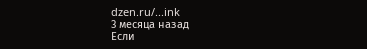dzen.ru/...ink
3 месяца назад
Если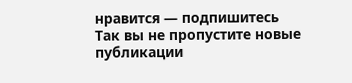нравится — подпишитесь
Так вы не пропустите новые публикации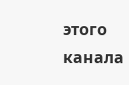этого канала